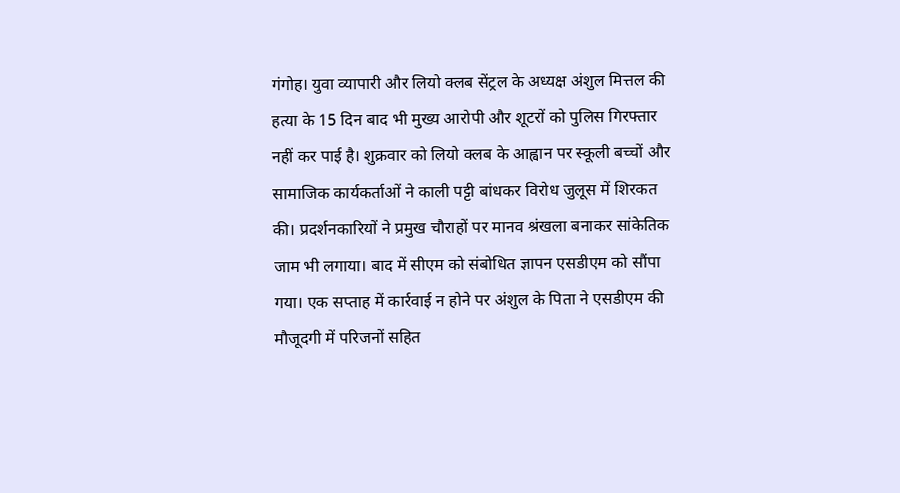गंगोह। युवा व्यापारी और लियो क्लब सेंट्रल के अध्यक्ष अंशुल मित्तल की हत्या के 15 दिन बाद भी मुख्य आरोपी और शूटरों को पुलिस गिरफ्तार नहीं कर पाई है। शुक्रवार को लियो क्लब के आह्वान पर स्कूली बच्चों और सामाजिक कार्यकर्ताओं ने काली पट्टी बांधकर विरोध जुलूस में शिरकत की। प्रदर्शनकारियों ने प्रमुख चौराहों पर मानव श्रंखला बनाकर सांकेतिक जाम भी लगाया। बाद में सीएम को संबोधित ज्ञापन एसडीएम को सौंपा गया। एक सप्ताह में कार्रवाई न होने पर अंशुल के पिता ने एसडीएम की मौजूदगी में परिजनों सहित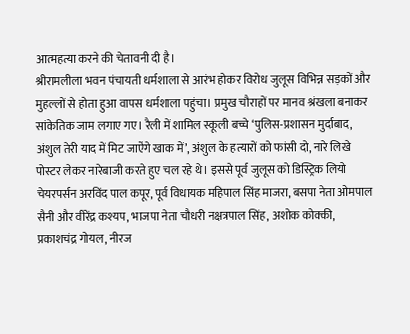आत्महत्या करने की चेतावनी दी है।
श्रीरामलीला भवन पंचायती धर्मशाला से आरंभ होकर विरोध जुलूस विभिन्न सड़कों और मुहल्लों से होता हुआ वापस धर्मशाला पहुंचा। प्रमुख चौराहों पर मानव श्रंखला बनाकर सांकेतिक जाम लगाए गए। रैली में शामिल स्कूली बच्चे ‘पुलिस-प्रशासन मुर्दाबाद, अंशुल तेरी याद में मिट जाऐंगे खाक में’, अंशुल के हत्यारों को फांसी दो, नारे लिखे पोस्टर लेकर नारेबाजी करते हुए चल रहे थे। इससे पूर्व जुलूस को डिस्ट्रिक लियो चेयरपर्सन अरविंद पाल कपूर, पूर्व विधायक महिपाल सिंह माजरा, बसपा नेता ओमपाल सैनी और वीरेंद्र कश्यप, भाजपा नेता चौधरी नक्षत्रपाल सिंह, अशोक कोक्की, प्रकाशचंद्र गोयल, नीरज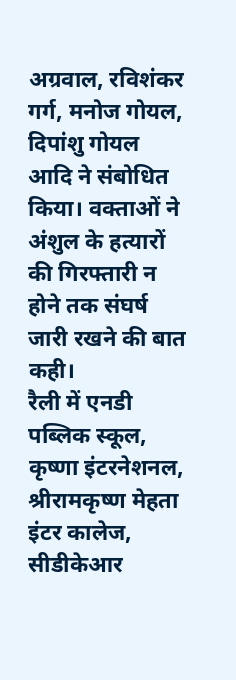अग्रवाल, रविशंकर गर्ग, मनोज गोयल, दिपांशु गोयल आदि ने संबोधित किया। वक्ताओं ने अंशुल के हत्यारों की गिरफ्तारी न होने तक संघर्ष जारी रखने की बात कही।
रैली में एनडी पब्लिक स्कूल, कृष्णा इंटरनेशनल, श्रीरामकृष्ण मेहता इंटर कालेज, सीडीकेआर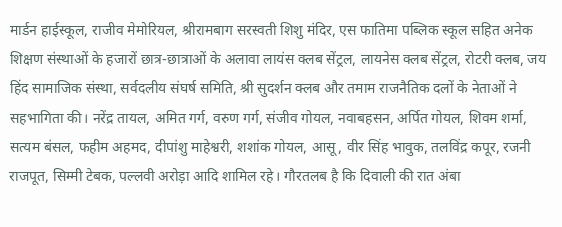मार्डन हाईस्कूल, राजीव मेमोरियल, श्रीरामबाग सरस्वती शिशु मंदिर, एस फातिमा पब्लिक स्कूल सहित अनेक शिक्षण संस्थाओं के हजारों छात्र-छात्राओं के अलावा लायंस क्लब सेंट्रल, लायनेस क्लब सेंट्रल, रोटरी क्लब, जय हिंद सामाजिक संस्था, सर्वदलीय संघर्ष समिति, श्री सुदर्शन क्लब और तमाम राजनैतिक दलों के नेताओं ने सहभागिता की। नरेंद्र तायल, अमित गर्ग, वरुण गर्ग, संजीव गोयल, नवाबहसन, अर्पित गोयल, शिवम शर्मा, सत्यम बंसल, फहीम अहमद, दीपांशु माहेश्वरी, शशांक गोयल, आसू, वीर सिंह भावुक, तलविंद्र कपूर, रजनी राजपूत, सिम्मी टेबक, पल्लवी अरोड़ा आदि शामिल रहे। गौरतलब है कि दिवाली की रात अंबा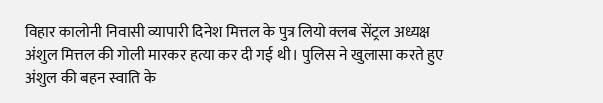विहार कालोनी निवासी व्यापारी दिनेश मित्तल के पुत्र लियो क्लब सेंट्रल अध्यक्ष अंशुल मित्तल की गोली मारकर हत्या कर दी गई थी। पुलिस ने खुलासा करते हुए अंशुल की बहन स्वाति के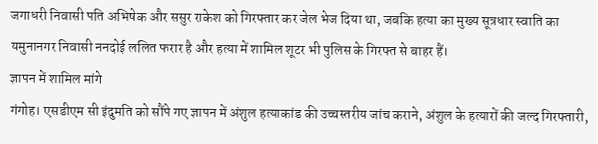जगाधरी निवासी पति अभिषेक और ससुर राकेश को गिरफ्तार कर जेल भेज दिया था, जबकि हत्या का मुख्य सूत्रधार स्वाति का यमुनानगर निवासी ननदोई ललित फरार है और हत्या में शामिल शूटर भी पुलिस के गिरफ्त से बाहर हैं।
ज्ञापन में शामिल मांगे
गंगोह। एसडीएम सी इंदुमति को सौंपे गए ज्ञापन में अंशुल हत्याकांड की उच्चस्तरीय जांच कराने, अंशुल के हत्यारों की जल्द गिरफ्तारी,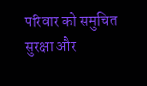परिवार को समुचित सुरक्षा और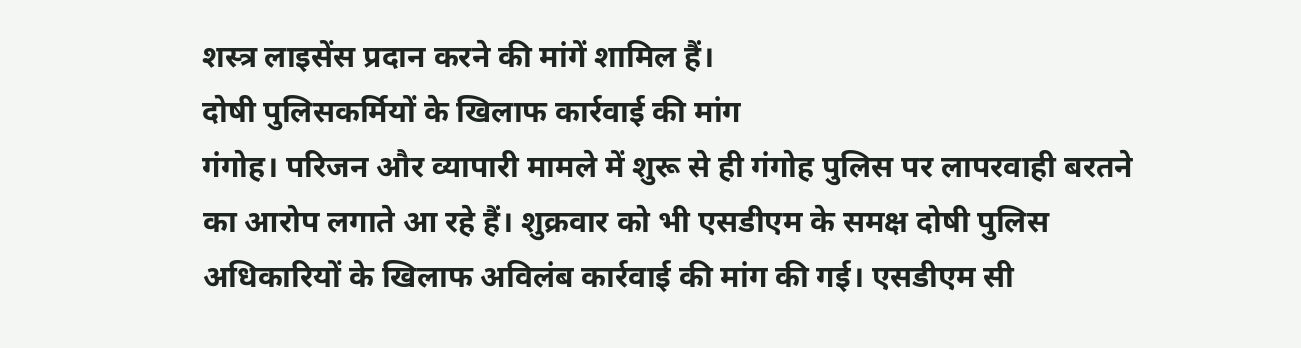शस्त्र लाइसेंस प्रदान करने की मांगें शामिल हैं।
दोषी पुलिसकर्मियों के खिलाफ कार्रवाई की मांग
गंगोह। परिजन और व्यापारी मामले में शुरू से ही गंगोह पुलिस पर लापरवाही बरतने का आरोप लगाते आ रहे हैं। शुक्रवार को भी एसडीएम के समक्ष दोषी पुलिस अधिकारियों के खिलाफ अविलंब कार्रवाई की मांग की गई। एसडीएम सी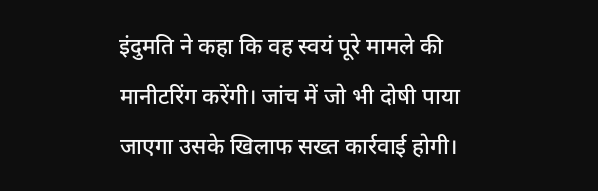इंदुमति ने कहा कि वह स्वयं पूरे मामले की मानीटरिंग करेंगी। जांच में जो भी दोषी पाया जाएगा उसके खिलाफ सख्त कार्रवाई होगी।